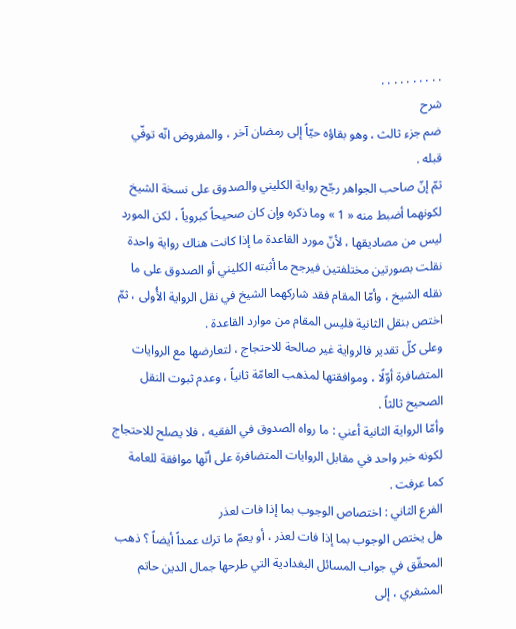. . . . . . . . . .
شرح
ضم جزء ثالث ، وهو بقاؤه حيّاً إلى رمضان آخر ، والمفروض انّه توفّي قبله .
ثمّ إنّ صاحب الجواهر رجّح رواية الكليني والصدوق على نسخة الشيخ لكونهما أضبط منه « 1 » وما ذكره وإن كان صحيحاً كبروياً ، لكن المورد ليس من مصاديقها ، لأنّ مورد القاعدة ما إذا كانت هناك رواية واحدة نقلت بصورتين مختلفتين فيرجح ما أثبته الكليني أو الصدوق على ما نقله الشيخ ، وأمّا المقام فقد شاركهما الشيخ في نقل الرواية الأُولى ، ثمّ اختص بنقل الثانية فليس المقام من موارد القاعدة .
وعلى كلّ تقدير فالرواية غير صالحة للاحتجاج ، لتعارضها مع الروايات المتضافرة أوّلًا ، وموافقتها لمذهب العامّة ثانياً ، وعدم ثبوت النقل الصحيح ثالثاً .
وأمّا الرواية الثانية أعني : ما رواه الصدوق في الفقيه ، فلا يصلح للاحتجاج لكونه خبر واحد في مقابل الروايات المتضافرة على أنّها موافقة للعامة كما عرفت .
الفرع الثاني : اختصاص الوجوب بما إذا فات لعذر
هل يختص الوجوب بما إذا فات لعذر ، أو يعمّ ما ترك عمداً أيضاً ؟ ذهب المحقّق في جواب المسائل البغدادية التي طرحها جمال الدين حاتم المشغري ، إلى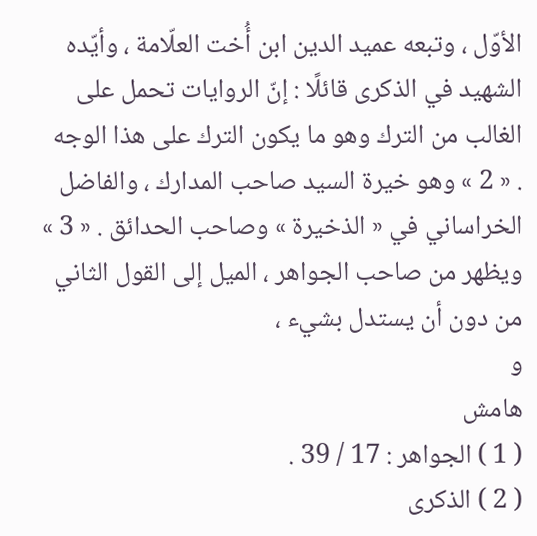الأوّل ، وتبعه عميد الدين ابن أُخت العلّامة ، وأيّده الشهيد في الذكرى قائلًا : إنّ الروايات تحمل على الغالب من الترك وهو ما يكون الترك على هذا الوجه . « 2 » وهو خيرة السيد صاحب المدارك ، والفاضل الخراساني في « الذخيرة » وصاحب الحدائق . « 3 »
ويظهر من صاحب الجواهر ، الميل إلى القول الثاني من دون أن يستدل بشيء ،
و
هامش
( 1 ) الجواهر : 17 / 39 .
( 2 ) الذكرى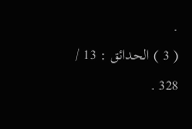.
( 3 ) الحدائق : 13 / 328 .